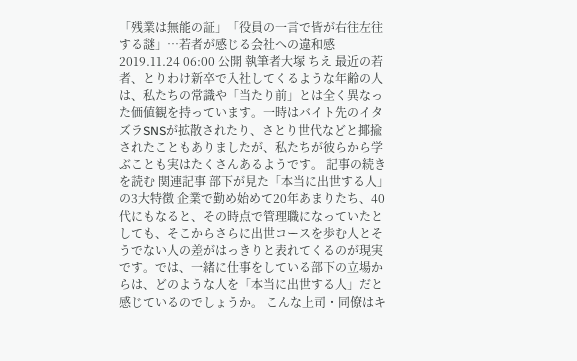「残業は無能の証」「役員の一言で皆が右往左往する謎」…若者が感じる会社への違和感 2019.11.24 06:00 公開 執筆者大塚 ちえ 最近の若者、とりわけ新卒で入社してくるような年齢の人は、私たちの常識や「当たり前」とは全く異なった価値観を持っています。一時はバイト先のイタズラSNSが拡散されたり、さとり世代などと揶揄されたこともありましたが、私たちが彼らから学ぶことも実はたくさんあるようです。 記事の続きを読む 関連記事 部下が見た「本当に出世する人」の3大特徴 企業で勤め始めて20年あまりたち、40代にもなると、その時点で管理職になっていたとしても、そこからさらに出世コースを歩む人とそうでない人の差がはっきりと表れてくるのが現実です。では、一緒に仕事をしている部下の立場からは、どのような人を「本当に出世する人」だと感じているのでしょうか。 こんな上司・同僚はキ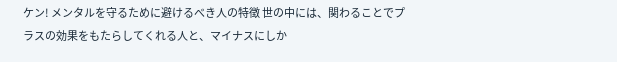ケン! メンタルを守るために避けるべき人の特徴 世の中には、関わることでプラスの効果をもたらしてくれる人と、マイナスにしか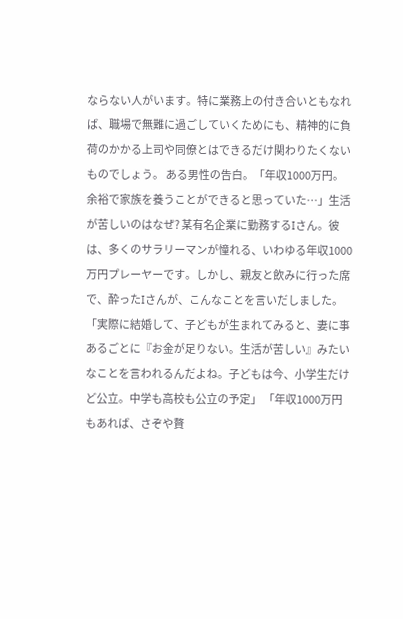ならない人がいます。特に業務上の付き合いともなれば、職場で無難に過ごしていくためにも、精神的に負荷のかかる上司や同僚とはできるだけ関わりたくないものでしょう。 ある男性の告白。「年収1000万円。余裕で家族を養うことができると思っていた…」生活が苦しいのはなぜ? 某有名企業に勤務するIさん。彼は、多くのサラリーマンが憧れる、いわゆる年収1000万円プレーヤーです。しかし、親友と飲みに行った席で、酔ったIさんが、こんなことを言いだしました。 「実際に結婚して、子どもが生まれてみると、妻に事あるごとに『お金が足りない。生活が苦しい』みたいなことを言われるんだよね。子どもは今、小学生だけど公立。中学も高校も公立の予定」 「年収1000万円もあれば、さぞや贅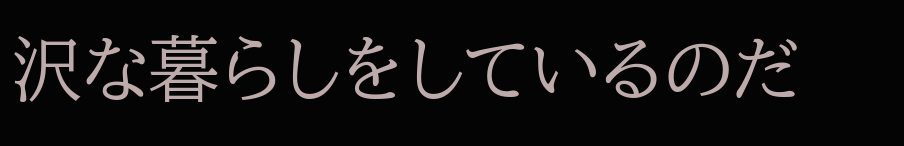沢な暮らしをしているのだ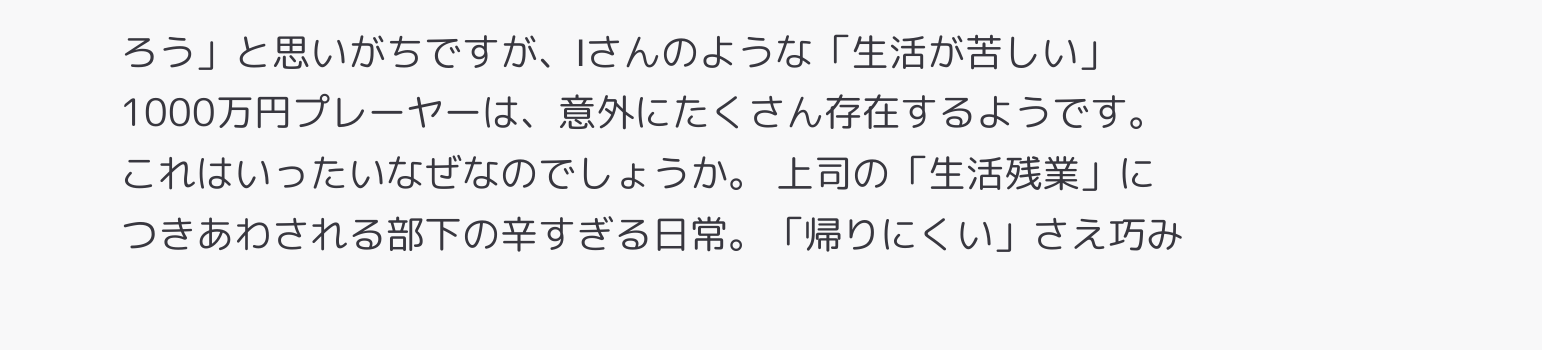ろう」と思いがちですが、Iさんのような「生活が苦しい」1000万円プレーヤーは、意外にたくさん存在するようです。これはいったいなぜなのでしょうか。 上司の「生活残業」につきあわされる部下の辛すぎる日常。「帰りにくい」さえ巧み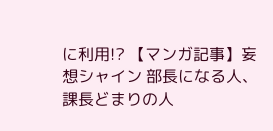に利用!? 【マンガ記事】妄想シャイン 部長になる人、課長どまりの人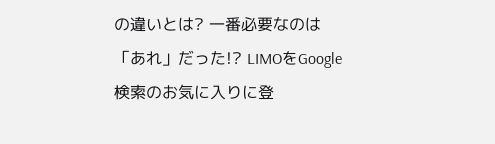の違いとは? 一番必要なのは「あれ」だった!? LIMOをGoogle検索のお気に入りに登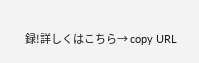録!詳しくはこちら→ copy URL